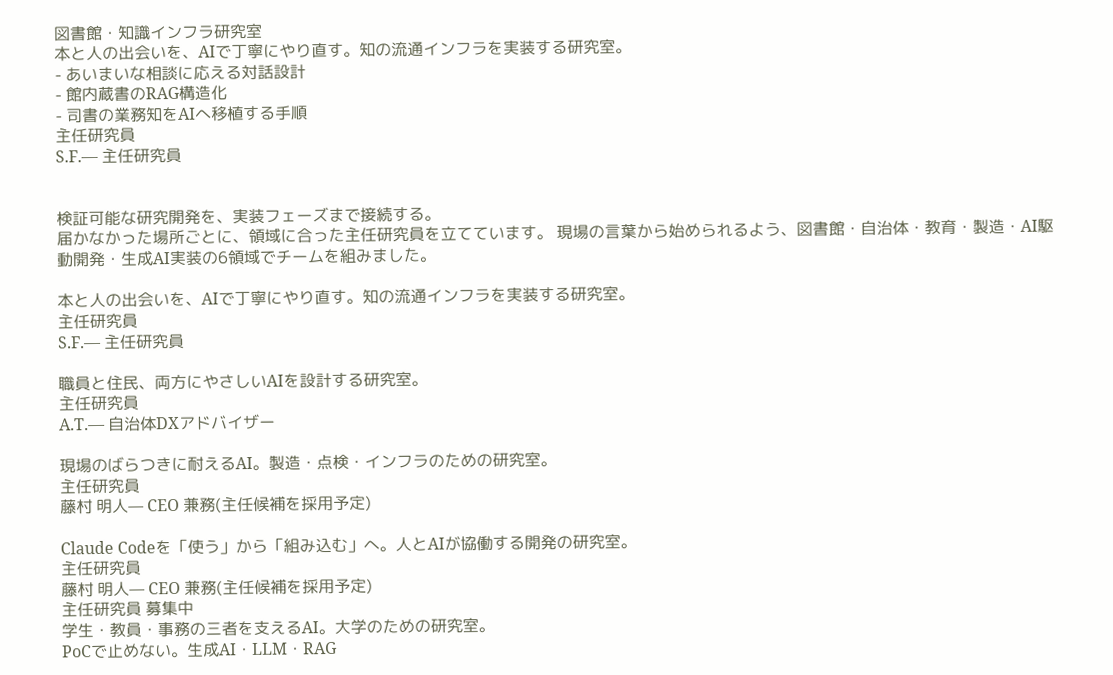図書館・知識インフラ研究室
本と人の出会いを、AIで丁寧にやり直す。知の流通インフラを実装する研究室。
- あいまいな相談に応える対話設計
- 館内蔵書のRAG構造化
- 司書の業務知をAIへ移植する手順
主任研究員
S.F.— 主任研究員


検証可能な研究開発を、実装フェーズまで接続する。
届かなかった場所ごとに、領域に合った主任研究員を立てています。 現場の言葉から始められるよう、図書館・自治体・教育・製造・AI駆動開発・生成AI実装の6領域でチームを組みました。

本と人の出会いを、AIで丁寧にやり直す。知の流通インフラを実装する研究室。
主任研究員
S.F.— 主任研究員

職員と住民、両方にやさしいAIを設計する研究室。
主任研究員
A.T.— 自治体DXアドバイザー

現場のばらつきに耐えるAI。製造・点検・インフラのための研究室。
主任研究員
藤村 明人— CEO 兼務(主任候補を採用予定)

Claude Codeを「使う」から「組み込む」へ。人とAIが協働する開発の研究室。
主任研究員
藤村 明人— CEO 兼務(主任候補を採用予定)
主任研究員 募集中
学生・教員・事務の三者を支えるAI。大学のための研究室。
PoCで止めない。生成AI・LLM・RAG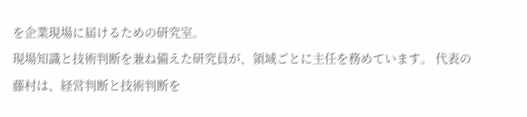を企業現場に届けるための研究室。
現場知識と技術判断を兼ね備えた研究員が、領域ごとに主任を務めています。 代表の藤村は、経営判断と技術判断を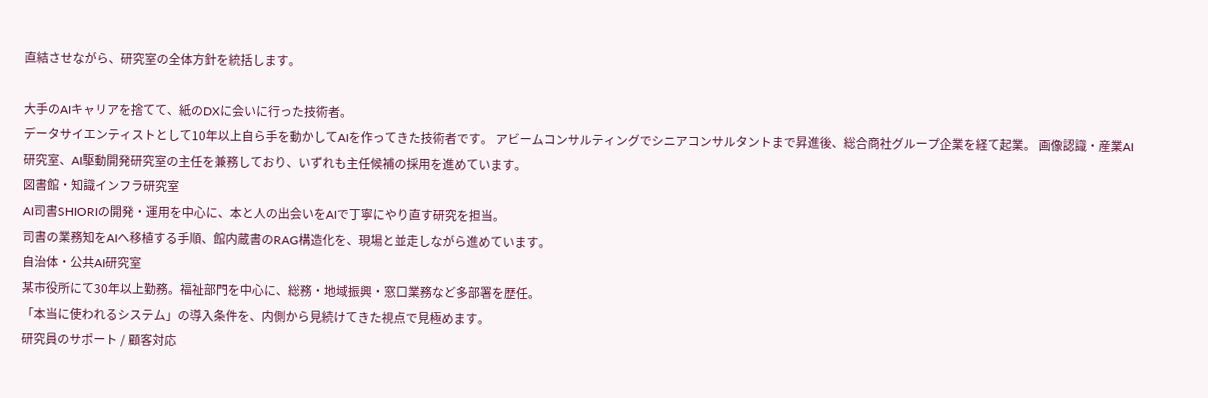直結させながら、研究室の全体方針を統括します。

大手のAIキャリアを捨てて、紙のDXに会いに行った技術者。
データサイエンティストとして10年以上自ら手を動かしてAIを作ってきた技術者です。 アビームコンサルティングでシニアコンサルタントまで昇進後、総合商社グループ企業を経て起業。 画像認識・産業AI研究室、AI駆動開発研究室の主任を兼務しており、いずれも主任候補の採用を進めています。
図書館・知識インフラ研究室
AI司書SHIORIの開発・運用を中心に、本と人の出会いをAIで丁寧にやり直す研究を担当。
司書の業務知をAIへ移植する手順、館内蔵書のRAG構造化を、現場と並走しながら進めています。
自治体・公共AI研究室
某市役所にて30年以上勤務。福祉部門を中心に、総務・地域振興・窓口業務など多部署を歴任。
「本当に使われるシステム」の導入条件を、内側から見続けてきた視点で見極めます。
研究員のサポート / 顧客対応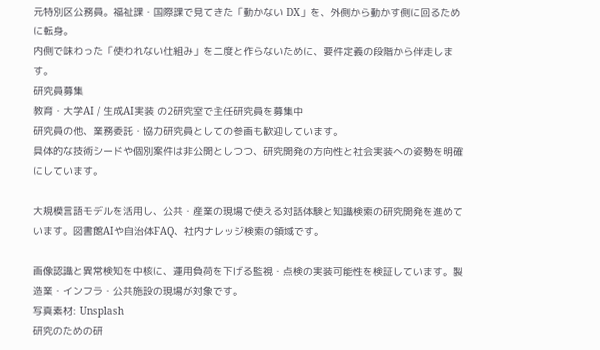元特別区公務員。福祉課・国際課で見てきた「動かない DX」を、外側から動かす側に回るために転身。
内側で味わった「使われない仕組み」を二度と作らないために、要件定義の段階から伴走します。
研究員募集
教育・大学AI / 生成AI実装 の2研究室で主任研究員を募集中
研究員の他、業務委託・協力研究員としての参画も歓迎しています。
具体的な技術シードや個別案件は非公開としつつ、研究開発の方向性と社会実装への姿勢を明確にしています。

大規模言語モデルを活用し、公共・産業の現場で使える対話体験と知識検索の研究開発を進めています。図書館AIや自治体FAQ、社内ナレッジ検索の領域です。

画像認識と異常検知を中核に、運用負荷を下げる監視・点検の実装可能性を検証しています。製造業・インフラ・公共施設の現場が対象です。
写真素材: Unsplash
研究のための研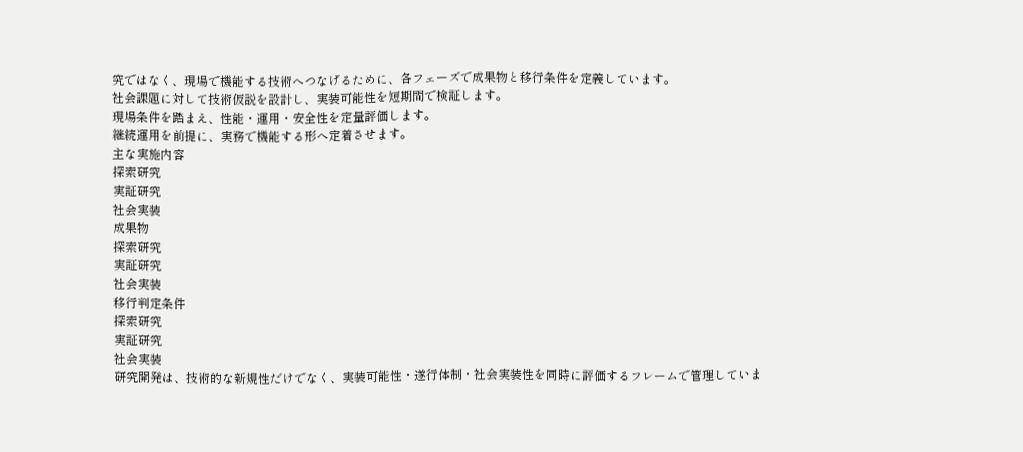究ではなく、現場で機能する技術へつなげるために、各フェーズで成果物と移行条件を定義しています。
社会課題に対して技術仮説を設計し、実装可能性を短期間で検証します。
現場条件を踏まえ、性能・運用・安全性を定量評価します。
継続運用を前提に、実務で機能する形へ定着させます。
主な実施内容
探索研究
実証研究
社会実装
成果物
探索研究
実証研究
社会実装
移行判定条件
探索研究
実証研究
社会実装
研究開発は、技術的な新規性だけでなく、実装可能性・遂行体制・社会実装性を同時に評価するフレームで管理していま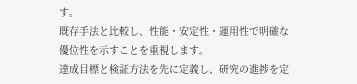す。
既存手法と比較し、性能・安定性・運用性で明確な優位性を示すことを重視します。
達成目標と検証方法を先に定義し、研究の進捗を定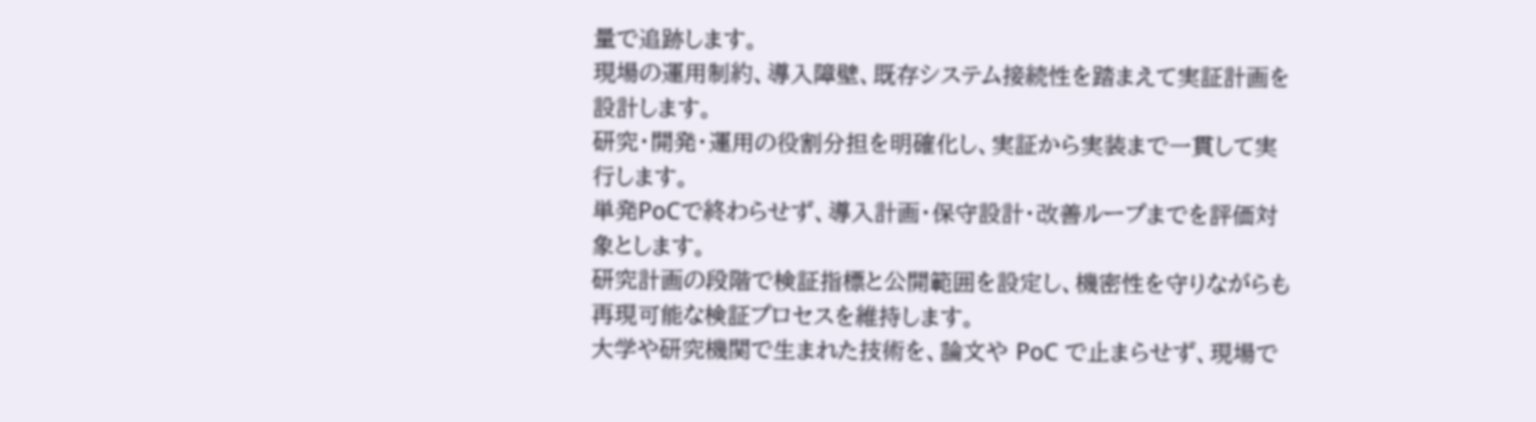量で追跡します。
現場の運用制約、導入障壁、既存システム接続性を踏まえて実証計画を設計します。
研究・開発・運用の役割分担を明確化し、実証から実装まで一貫して実行します。
単発PoCで終わらせず、導入計画・保守設計・改善ループまでを評価対象とします。
研究計画の段階で検証指標と公開範囲を設定し、機密性を守りながらも再現可能な検証プロセスを維持します。
大学や研究機関で生まれた技術を、論文や PoC で止まらせず、現場で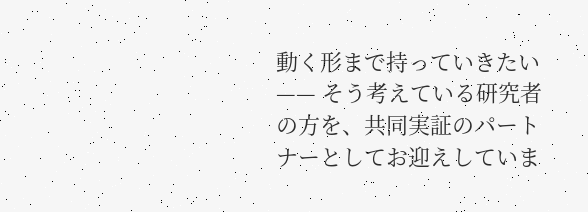動く形まで持っていきたい—— そう考えている研究者の方を、共同実証のパートナーとしてお迎えしていま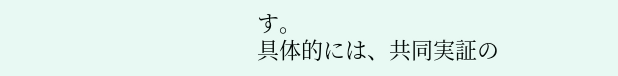す。
具体的には、共同実証の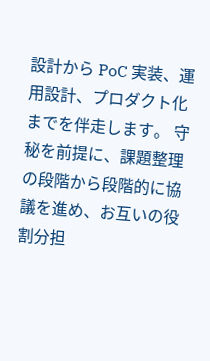設計から PoC 実装、運用設計、プロダクト化までを伴走します。 守秘を前提に、課題整理の段階から段階的に協議を進め、お互いの役割分担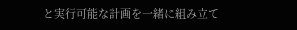と実行可能な計画を一緒に組み立て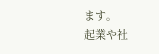ます。
起業や社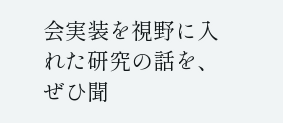会実装を視野に入れた研究の話を、ぜひ聞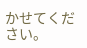かせてください。